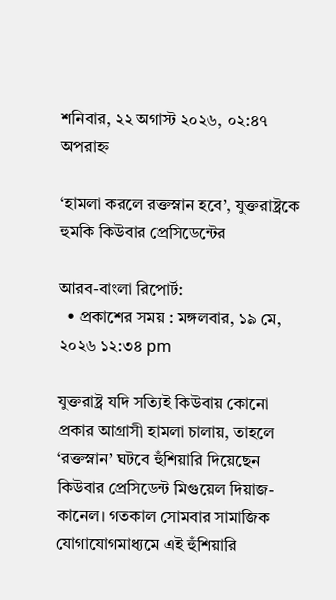শনিবার, ২২ অগাস্ট ২০২৬, ০২:৪৭ অপরাহ্ন

‘হামলা করলে রক্তস্নান হবে’, যুক্তরাষ্ট্রকে হুমকি কিউবার প্রেসিডেন্টের

আরব-বাংলা রিপোর্ট:
  • প্রকাশের সময় : মঙ্গলবার, ১৯ মে, ২০২৬ ১২:৩৪ pm

যুক্তরাষ্ট্র যদি সত্যিই কিউবায় কোনো প্রকার আগ্রাসী হামলা চালায়, তাহলে ‘রক্তস্নান’ ঘটবে হুঁশিয়ারি দিয়েছেন কিউবার প্রেসিডেন্ট মিগুয়েল দিয়াজ-কানেল। গতকাল সোমবার সামাজিক যোগাযোগমাধ্যমে এই হুঁশিয়ারি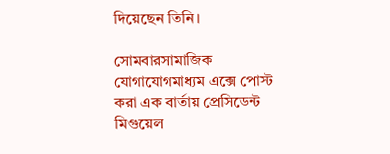দিয়েছেন তিনি।

সোমবারসামাজিক যোগাযোগমাধ্যম এক্সে পোস্ট করা এক বার্তায় প্রেসিডেন্ট মিগুয়েল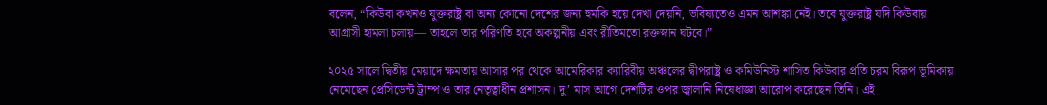বলেন, “কিউবা কখনও যুক্তরাষ্ট্র বা অন্য কোনো দেশের জন্য হুমকি হয়ে দেখা দেয়নি, ভবিষ্যতেও এমন আশঙ্কা নেই। তবে যুক্তরাষ্ট্র যদি কিউবায় আগ্রাসী হামলা চলায়— তাহলে তার পরিণতি হবে অকল্পনীয় এবং রীতিমতো রক্তস্নান ঘটবে।”

২০২৫ সালে দ্বিতীয় মেয়াদে ক্ষমতায় আসার পর থেকে আমেরিকার ক্যারিবীয় অঞ্চলের দ্বীপরাষ্ট্র ও কমিউনিস্ট শাসিত কিউবার প্রতি চরম বিরূপ ভূমিকায় নেমেছেন প্রেসিডেন্ট ট্রাম্প ও তার নেতৃত্বাধীন প্রশাসন। দু’ মাস আগে দেশটির ওপর জ্বালানি নিষেধাজ্ঞা আরোপ করেছেন তিনি। এই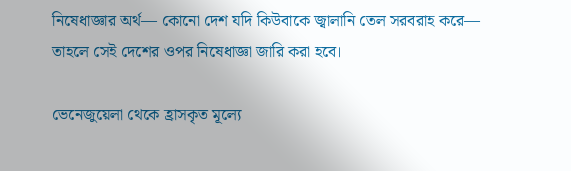নিষেধাজ্ঞার অর্থ— কোনো দেশ যদি কিউবাকে জ্বালানি তেল সরবরাহ করে— তাহলে সেই দেশের ওপর নিষেধাজ্ঞা জারি করা হবে।

ভেনেজুয়েলা থেকে হ্রাসকৃত মূল্যে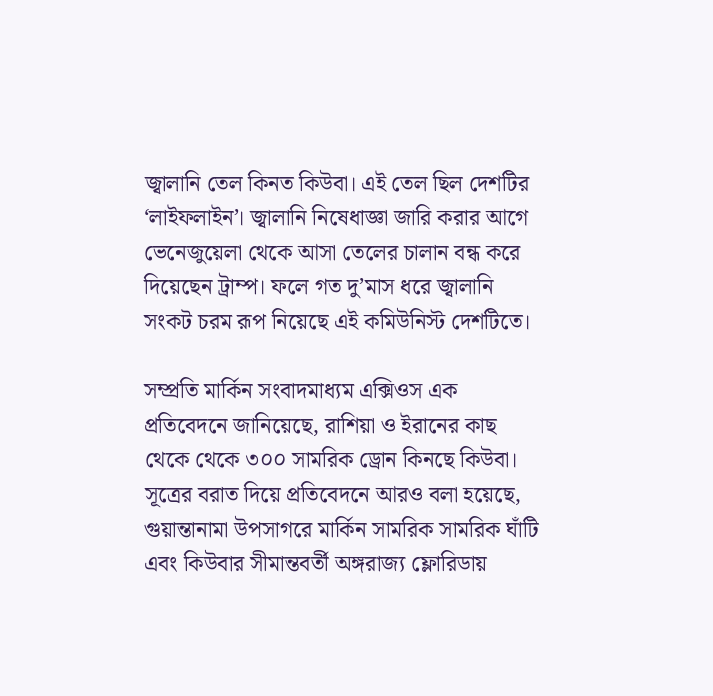জ্বালানি তেল কিনত কিউবা। এই তেল ছিল দেশটির ‘লাইফলাইন’। জ্বালানি নিষেধাজ্ঞা জারি করার আগে ভেনেজুয়েলা থেকে আসা তেলের চালান বন্ধ করে দিয়েছেন ট্রাম্প। ফলে গত দু’মাস ধরে জ্বালানি সংকট চরম রূপ নিয়েছে এই কমিউনিস্ট দেশটিতে।

সম্প্রতি মার্কিন সংবাদমাধ্যম এক্সিওস এক প্রতিবেদনে জানিয়েছে, রাশিয়া ও ইরানের কাছ থেকে থেকে ৩০০ সামরিক ড্রোন কিনছে কিউবা। সূত্রের বরাত দিয়ে প্রতিবেদনে আরও বলা হয়েছে, গুয়ান্তানামা উপসাগরে মার্কিন সামরিক সামরিক ঘাঁটি এবং কিউবার সীমান্তবর্তী অঙ্গরাজ্য ফ্লোরিডায়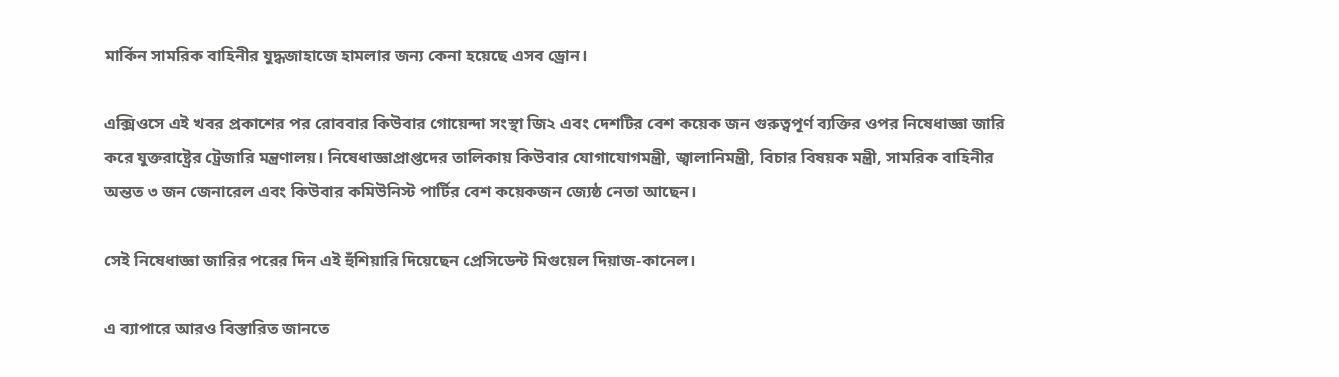মার্কিন সামরিক বাহিনীর যুদ্ধজাহাজে হামলার জন্য কেনা হয়েছে এসব ড্রোন।

এক্সিওসে এই খবর প্রকাশের পর রোববার কিউবার গোয়েন্দা সংস্থা জি২ এবং দেশটির বেশ কয়েক জন গুরুত্বপূর্ণ ব্যক্তির ওপর নিষেধাজ্ঞা জারি করে যুক্তরাষ্ট্রের ট্রেজারি মন্ত্রণালয়। নিষেধাজ্ঞাপ্রাপ্তদের তালিকায় কিউবার যোগাযোগমন্ত্রী, জ্বালানিমন্ত্রী, বিচার বিষয়ক মন্ত্রী, সামরিক বাহিনীর অন্তত ৩ জন জেনারেল এবং কিউবার কমিউনিস্ট পার্টির বেশ কয়েকজন জ্যেষ্ঠ নেতা আছেন।

সেই নিষেধাজ্ঞা জারির পরের দিন এই হুঁশিয়ারি দিয়েছেন প্রেসিডেন্ট মিগুয়েল দিয়াজ-কানেল।

এ ব্যাপারে আরও বিস্তারিত জানতে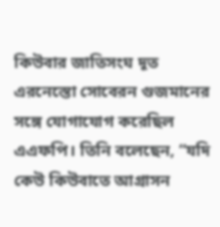কিউবার জাতিসংঘ দূত এরনেস্তো সোবেরন গুজমানের সঙ্গে যোগাযোগ করেছিল এএফপি। তিনি বলেছেন, “যদি কেউ কিউবাতে আগ্রাসন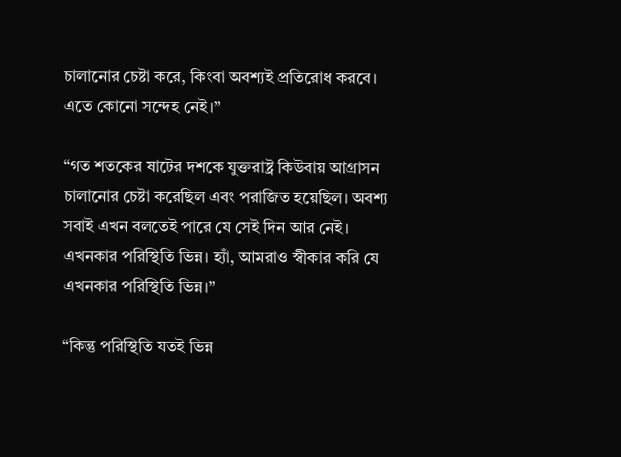চালানোর চেষ্টা করে, কিংবা অবশ্যই প্রতিরোধ করবে। এতে কোনো সন্দেহ নেই।”

“গত শতকের ষাটের দশকে যুক্তরাষ্ট্র কিউবায় আগ্রাসন চালানোর চেষ্টা করেছিল এবং পরাজিত হয়েছিল। অবশ্য সবাই এখন বলতেই পারে যে সেই দিন আর নেই। এখনকার পরিস্থিতি ভিন্ন। হ্যাঁ, আমরাও স্বীকার করি যে এখনকার পরিস্থিতি ভিন্ন।”

“কিন্তু পরিস্থিতি যতই ভিন্ন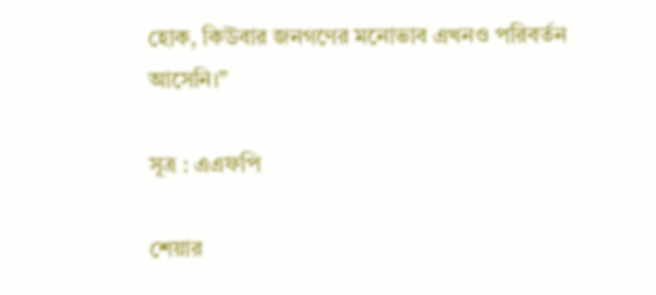হোক, কিউবার জনগণের মনোভাব এখনও পরিবর্তন আসেনি।”

সূত্র : এএফপি

শেয়ার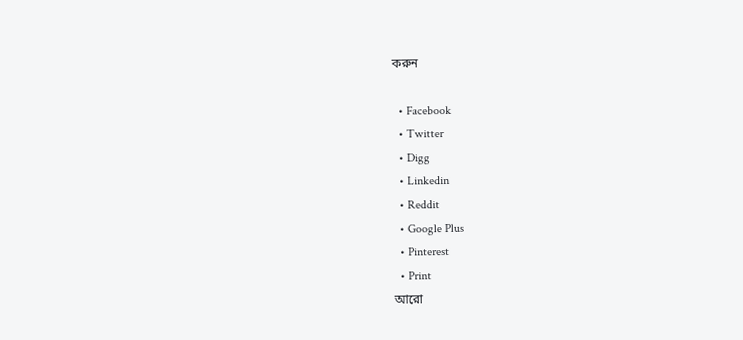করুন

  • Facebook
  • Twitter
  • Digg
  • Linkedin
  • Reddit
  • Google Plus
  • Pinterest
  • Print
আরো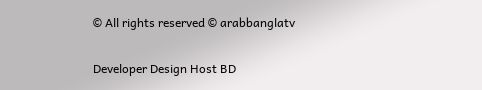© All rights reserved © arabbanglatv

Developer Design Host BD